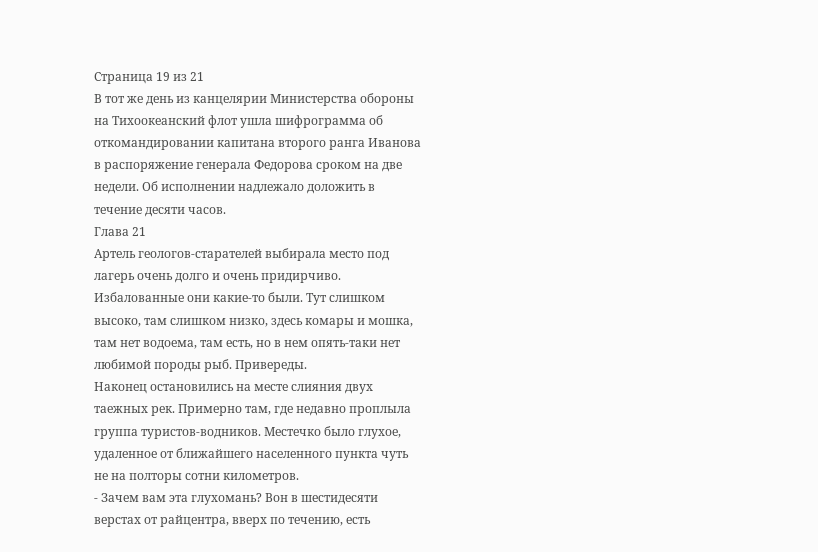Страница 19 из 21
В тот же день из канцелярии Министерства обороны на Тихоокеанский флот ушла шифрограмма об откомандировании капитана второго ранга Иванова в распоряжение генерала Федорова сроком на две недели. Об исполнении надлежало доложить в течение десяти часов.
Глава 21
Артель геологов-старателей выбирала место под лагерь очень долго и очень придирчиво. Избалованные они какие-то были. Тут слишком высоко, там слишком низко, здесь комары и мошка, там нет водоема, там есть, но в нем опять-таки нет любимой породы рыб. Привереды.
Наконец остановились на месте слияния двух таежных рек. Примерно там, где недавно проплыла группа туристов-водников. Местечко было глухое, удаленное от ближайшего населенного пункта чуть не на полторы сотни километров.
- Зачем вам эта глухомань? Вон в шестидесяти верстах от райцентра, вверх по течению, есть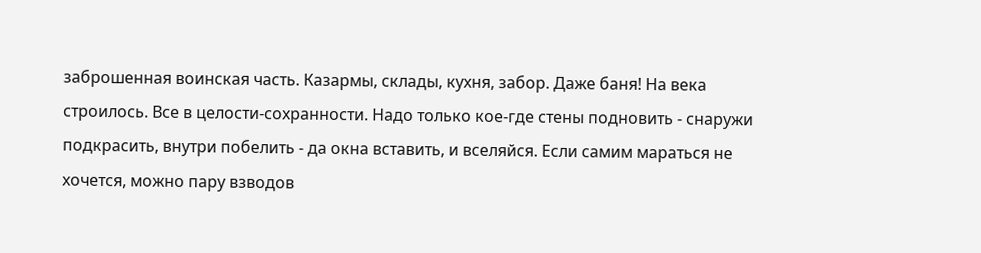заброшенная воинская часть. Казармы, склады, кухня, забор. Даже баня! На века строилось. Все в целости-сохранности. Надо только кое-где стены подновить - снаружи подкрасить, внутри побелить - да окна вставить, и вселяйся. Если самим мараться не хочется, можно пару взводов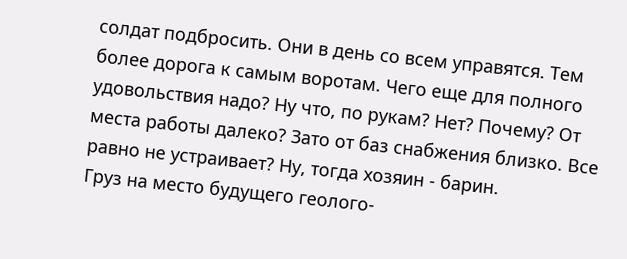солдат подбросить. Они в день со всем управятся. Тем более дорога к самым воротам. Чего еще для полного удовольствия надо? Ну что, по рукам? Нет? Почему? От места работы далеко? Зато от баз снабжения близко. Все равно не устраивает? Ну, тогда хозяин - барин.
Груз на место будущего геолого-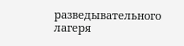разведывательного лагеря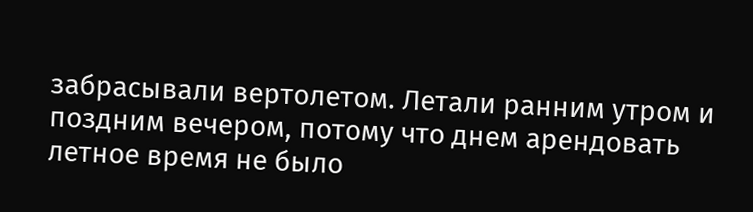забрасывали вертолетом. Летали ранним утром и поздним вечером, потому что днем арендовать летное время не было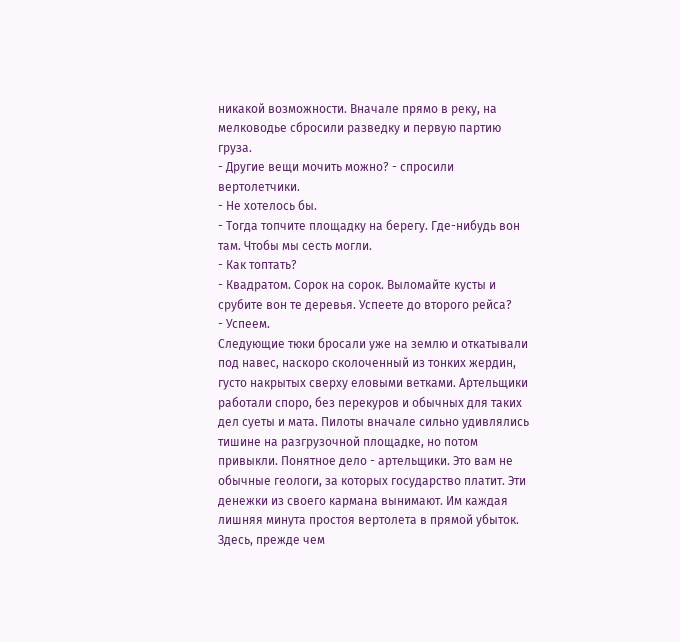никакой возможности. Вначале прямо в реку, на мелководье сбросили разведку и первую партию груза.
- Другие вещи мочить можно? - спросили вертолетчики.
- Не хотелось бы.
- Тогда топчите площадку на берегу. Где-нибудь вон там. Чтобы мы сесть могли.
- Как топтать?
- Квадратом. Сорок на сорок. Выломайте кусты и срубите вон те деревья. Успеете до второго рейса?
- Успеем.
Следующие тюки бросали уже на землю и откатывали под навес, наскоро сколоченный из тонких жердин, густо накрытых сверху еловыми ветками. Артельщики работали споро, без перекуров и обычных для таких дел суеты и мата. Пилоты вначале сильно удивлялись тишине на разгрузочной площадке, но потом привыкли. Понятное дело - артельщики. Это вам не обычные геологи, за которых государство платит. Эти денежки из своего кармана вынимают. Им каждая лишняя минута простоя вертолета в прямой убыток. Здесь, прежде чем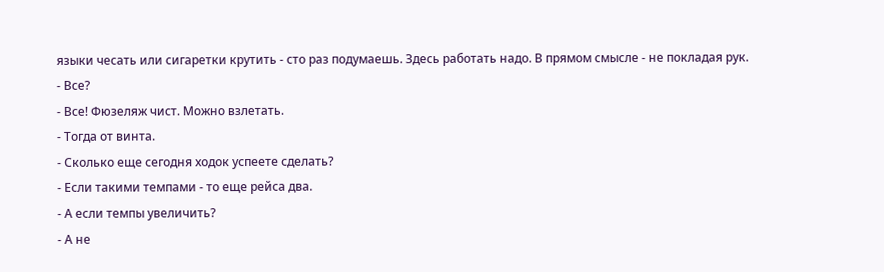языки чесать или сигаретки крутить - сто раз подумаешь. Здесь работать надо. В прямом смысле - не покладая рук.
- Все?
- Все! Фюзеляж чист. Можно взлетать.
- Тогда от винта.
- Сколько еще сегодня ходок успеете сделать?
- Если такими темпами - то еще рейса два.
- А если темпы увеличить?
- А не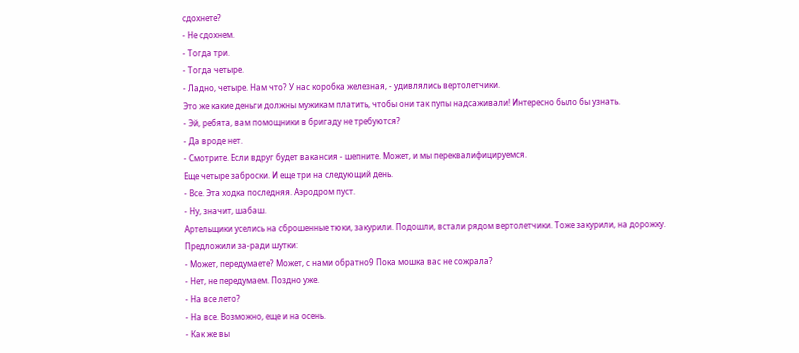сдохнете?
- Не сдохнем.
- Тогда три.
- Тогда четыре.
- Ладно, четыре. Нам что? У нас коробка железная, - удивлялись вертолетчики.
Это же какие деньги должны мужикам платить, чтобы они так пупы надсаживали! Интересно было бы узнать.
- Эй, ребята, вам помощники в бригаду не требуются?
- Да вроде нет.
- Смотрите. Если вдруг будет вакансия - шепните. Может, и мы переквалифицируемся.
Еще четыре заброски. И еще три на следующий день.
- Все. Эта ходка последняя. Аэродром пуст.
- Ну, значит, шабаш.
Артельщики уселись на сброшенные тюки, закурили. Подошли, встали рядом вертолетчики. Тоже закурили, на дорожку. Предложили за-ради шутки:
- Может, передумаете? Может, с нами обратно9 Пока мошка вас не сожрала?
- Нет, не передумаем. Поздно уже.
- На все лето?
- На все. Возможно, еще и на осень.
- Как же вы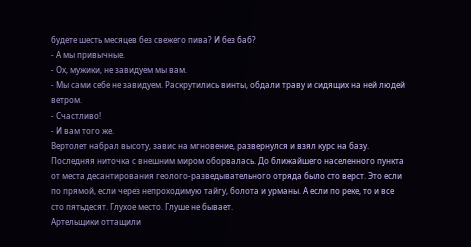будете шесть месяцев без свежего пива? И без баб?
- А мы привычные.
- Ох, мужики, не завидуем мы вам.
- Мы сами себе не завидуем. Раскрутились винты, обдали траву и сидящих на ней людей ветром.
- Счастливо!
- И вам того же.
Вертолет набрал высоту, завис на мгновение, развернулся и взял курс на базу. Последняя ниточка с внешним миром оборвалась. До ближайшего населенного пункта от места десантирования геолого-разведывательного отряда было сто верст. Это если по прямой, если через непроходимую тайгу, болота и урманы. А если по реке, то и все сто пятьдесят. Глухое место. Глуше не бывает.
Артельщики оттащили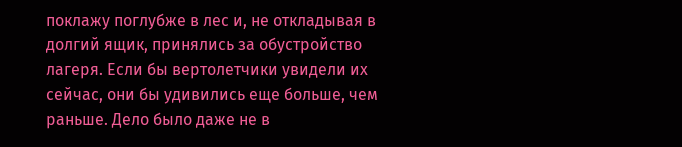поклажу поглубже в лес и, не откладывая в долгий ящик, принялись за обустройство лагеря. Если бы вертолетчики увидели их сейчас, они бы удивились еще больше, чем раньше. Дело было даже не в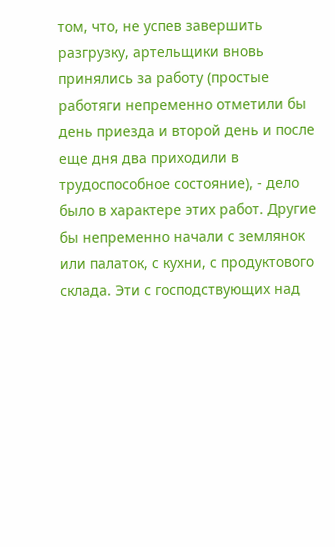том, что, не успев завершить разгрузку, артельщики вновь принялись за работу (простые работяги непременно отметили бы день приезда и второй день и после еще дня два приходили в трудоспособное состояние), - дело было в характере этих работ. Другие бы непременно начали с землянок или палаток, с кухни, с продуктового склада. Эти с господствующих над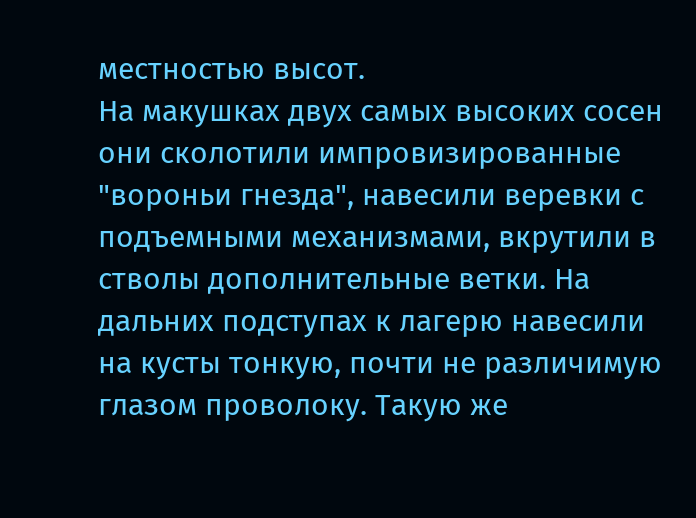местностью высот.
На макушках двух самых высоких сосен они сколотили импровизированные "вороньи гнезда", навесили веревки с подъемными механизмами, вкрутили в стволы дополнительные ветки. На дальних подступах к лагерю навесили на кусты тонкую, почти не различимую глазом проволоку. Такую же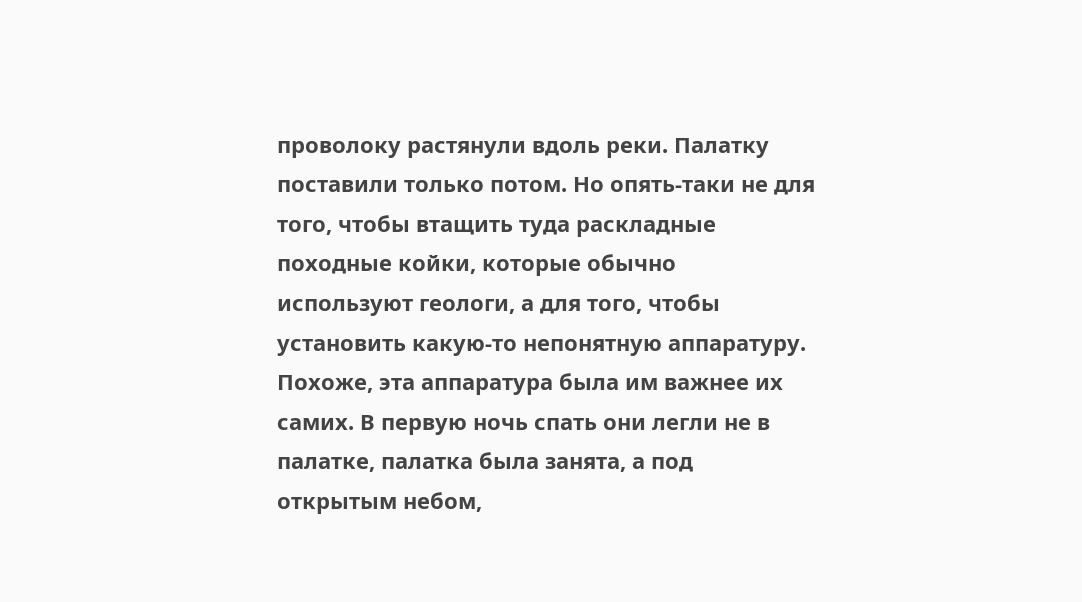проволоку растянули вдоль реки. Палатку поставили только потом. Но опять-таки не для того, чтобы втащить туда раскладные походные койки, которые обычно используют геологи, а для того, чтобы установить какую-то непонятную аппаратуру. Похоже, эта аппаратура была им важнее их самих. В первую ночь спать они легли не в палатке, палатка была занята, а под открытым небом,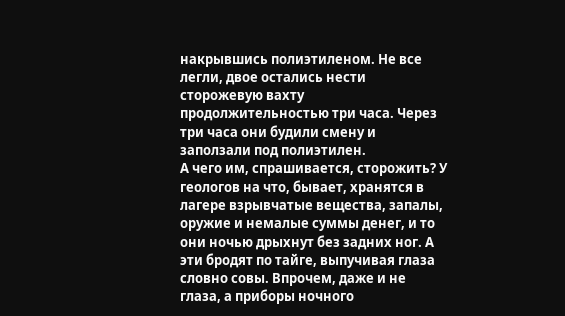накрывшись полиэтиленом. Не все легли, двое остались нести сторожевую вахту продолжительностью три часа. Через три часа они будили смену и заползали под полиэтилен.
А чего им, спрашивается, сторожить? У геологов на что, бывает, хранятся в лагере взрывчатые вещества, запалы, оружие и немалые суммы денег, и то они ночью дрыхнут без задних ног. А эти бродят по тайге, выпучивая глаза словно совы. Впрочем, даже и не глаза, а приборы ночного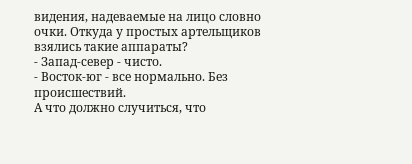видения, надеваемые на лицо словно очки. Откуда у простых артельщиков взялись такие аппараты?
- Запад-север - чисто.
- Восток-юг - все нормально. Без происшествий.
А что должно случиться, что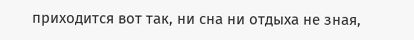приходится вот так, ни сна ни отдыха не зная,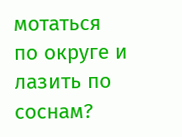мотаться по округе и лазить по соснам?